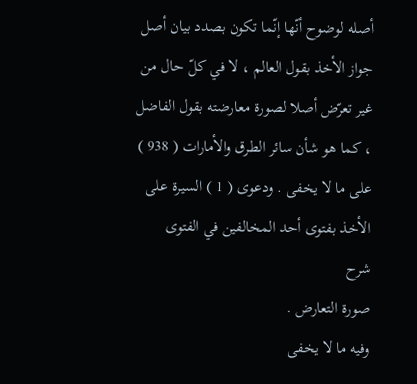أصله لوضوح أنّها إنّما تكون بصدد بيان أصل جواز الأخذ بقول العالم ، لا في كلّ حال من غير تعرّض أصلا لصورة معارضته بقول الفاضل ، كما هو شأن سائر الطرق والأمارات ( 938 ) على ما لا يخفى . ودعوى ( 1 ) السيرة على الأخذ بفتوى أحد المخالفين في الفتوى
شرح
صورة التعارض .
وفيه ما لا يخفى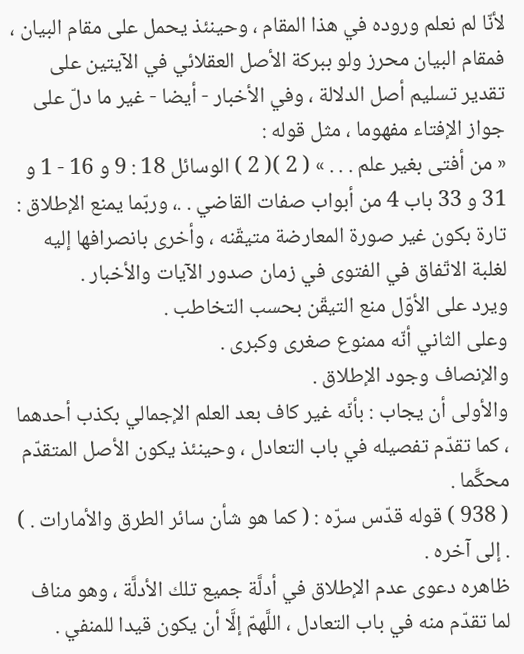لأنّا لم نعلم وروده في هذا المقام ، وحينئذ يحمل على مقام البيان ، فمقام البيان محرز ولو ببركة الأصل العقلائي في الآيتين على تقدير تسليم أصل الدلالة ، وفي الأخبار - أيضا - غير ما دلّ على جواز الإفتاء مفهوما ، مثل قوله :
« من أفتى بغير علم . . . » ( 2 )( 2 ) الوسائل 18 : 9 و 16 - 1 و 31 و 33 باب 4 من أبواب صفات القاضي . .، وربّما يمنع الإطلاق : تارة بكون غير صورة المعارضة متيقّنه ، وأخرى بانصرافها إليه لغلبة الاتّفاق في الفتوى في زمان صدور الآيات والأخبار .
ويرد على الأوّل منع التيقّن بحسب التخاطب .
وعلى الثاني أنّه ممنوع صغرى وكبرى .
والإنصاف وجود الإطلاق .
والأولى أن يجاب : بأنّه غير كاف بعد العلم الإجمالي بكذب أحدهما ، كما تقدّم تفصيله في باب التعادل ، وحينئذ يكون الأصل المتقدّم محكَّما .
( 938 ) قوله قدّس سرّه : ( كما هو شأن سائر الطرق والأمارات . ) . إلى آخره .
ظاهره دعوى عدم الإطلاق في أدلَّة جميع تلك الأدلَّة ، وهو مناف لما تقدّم منه في باب التعادل ، اللَّهمّ إلَّا أن يكون قيدا للمنفي .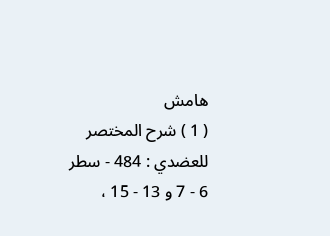هامش
( 1 ) شرح المختصر للعضدي : 484 - سطر 6 - 7 و 13 - 15 ،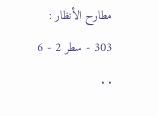مطارح الأنظار : 303 - سطر 2 - 6 . .